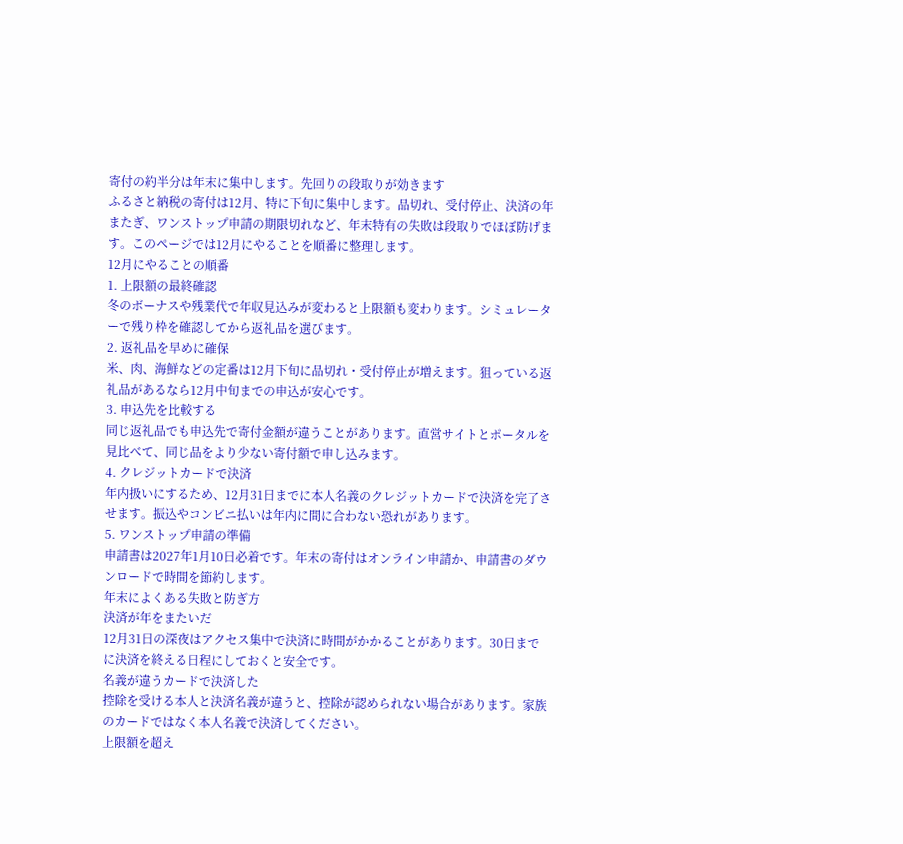寄付の約半分は年末に集中します。先回りの段取りが効きます
ふるさと納税の寄付は12月、特に下旬に集中します。品切れ、受付停止、決済の年またぎ、ワンストップ申請の期限切れなど、年末特有の失敗は段取りでほぼ防げます。このページでは12月にやることを順番に整理します。
12月にやることの順番
1. 上限額の最終確認
冬のボーナスや残業代で年収見込みが変わると上限額も変わります。シミュレーターで残り枠を確認してから返礼品を選びます。
2. 返礼品を早めに確保
米、肉、海鮮などの定番は12月下旬に品切れ・受付停止が増えます。狙っている返礼品があるなら12月中旬までの申込が安心です。
3. 申込先を比較する
同じ返礼品でも申込先で寄付金額が違うことがあります。直営サイトとポータルを見比べて、同じ品をより少ない寄付額で申し込みます。
4. クレジットカードで決済
年内扱いにするため、12月31日までに本人名義のクレジットカードで決済を完了させます。振込やコンビニ払いは年内に間に合わない恐れがあります。
5. ワンストップ申請の準備
申請書は2027年1月10日必着です。年末の寄付はオンライン申請か、申請書のダウンロードで時間を節約します。
年末によくある失敗と防ぎ方
決済が年をまたいだ
12月31日の深夜はアクセス集中で決済に時間がかかることがあります。30日までに決済を終える日程にしておくと安全です。
名義が違うカードで決済した
控除を受ける本人と決済名義が違うと、控除が認められない場合があります。家族のカードではなく本人名義で決済してください。
上限額を超え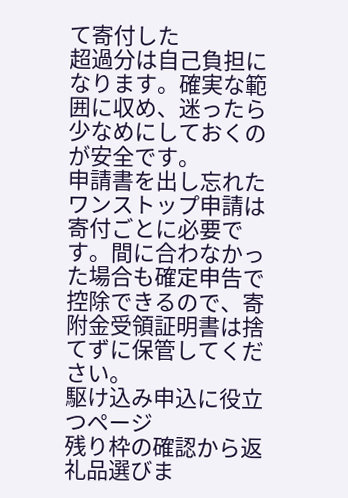て寄付した
超過分は自己負担になります。確実な範囲に収め、迷ったら少なめにしておくのが安全です。
申請書を出し忘れた
ワンストップ申請は寄付ごとに必要です。間に合わなかった場合も確定申告で控除できるので、寄附金受領証明書は捨てずに保管してください。
駆け込み申込に役立つページ
残り枠の確認から返礼品選びま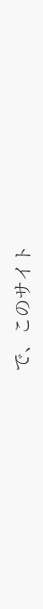で、このサイト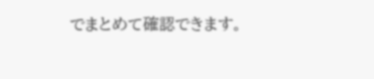でまとめて確認できます。